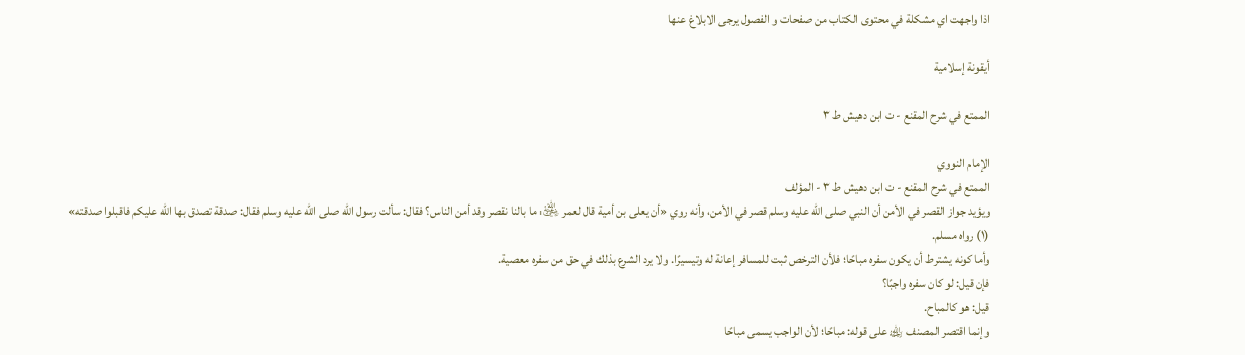اذا واجهت اي مشكلة في محتوى الكتاب من صفحات و الفصول يرجى الابلاغ عنها

أيقونة إسلامية

الممتع في شرح المقنع - ت ابن دهيش ط ٣

الإمام النووي
الممتع في شرح المقنع - ت ابن دهيش ط ٣ - المؤلف
ويؤيد جواز القصر في الأمن أن النبي صلى الله عليه وسلم قصر في الأمن، وأنه روي «أن يعلى بن أمية قال لعمر ﵁: ما بالنا نقصر وقد أمن الناس؟ فقال: سألت رسول الله صلى الله عليه وسلم فقال: صدقة تصدق بها الله عليكم فاقبلوا صدقته» (١) رواه مسلم.
وأما كونه يشترط أن يكون سفره مباحًا؛ فلأن الترخص ثبت للمسافر إعانة له وتيسيرًا. ولا يرد الشرع بذلك في حق من سفره معصية.
فإن قيل: لو كان سفره واجبًا؟
قيل: هو كالمباح.
وإنما اقتصر المصنف ﵀ على قوله: مباحًا؛ لأن الواجب يسمى مباحًا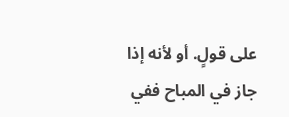على قولٍ. أو لأنه إذا جاز في المباح ففي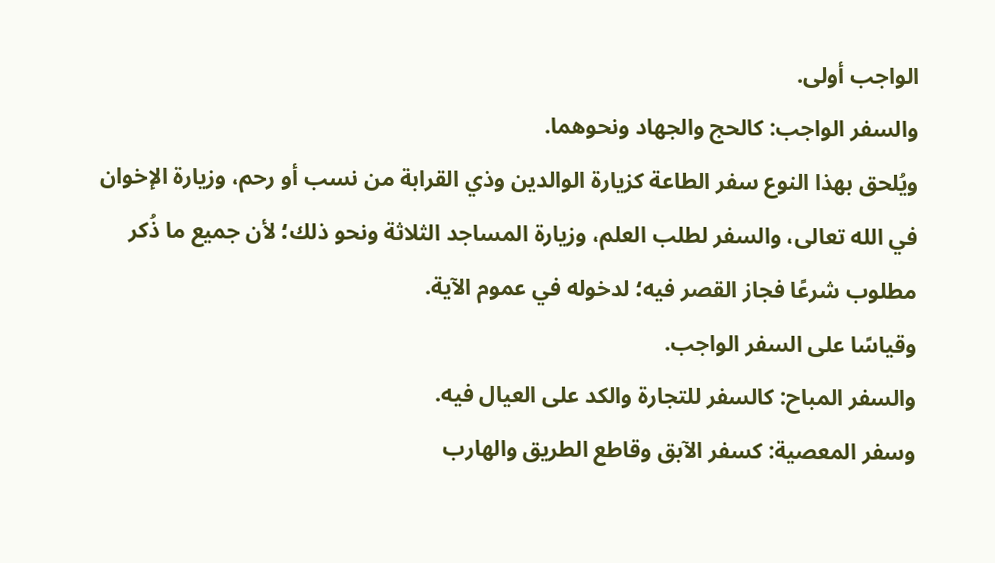الواجب أولى.
والسفر الواجب: كالحج والجهاد ونحوهما.
ويُلحق بهذا النوع سفر الطاعة كزيارة الوالدين وذي القرابة من نسب أو رحم، وزيارة الإخوان في الله تعالى، والسفر لطلب العلم، وزيارة المساجد الثلاثة ونحو ذلك؛ لأن جميع ما ذُكر مطلوب شرعًا فجاز القصر فيه؛ لدخوله في عموم الآية.
وقياسًا على السفر الواجب.
والسفر المباح: كالسفر للتجارة والكد على العيال فيه.
وسفر المعصية: كسفر الآبق وقاطع الطريق والهارب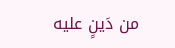من دَينٍ عليه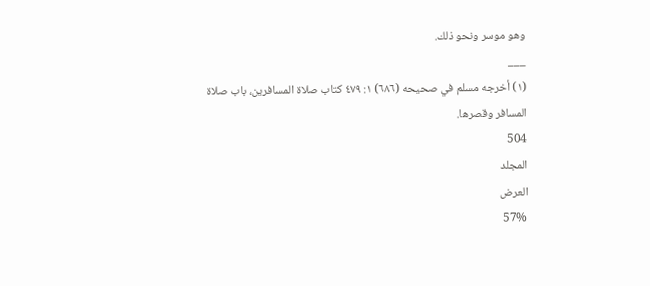وهو موسر ونحو ذلك.
___
(١) أخرجه مسلم في صحيحه (٦٨٦) ١: ٤٧٩ كتاب صلاة المسافرين، باب صلاة المسافر وقصرها.
504
المجلد
العرض
57%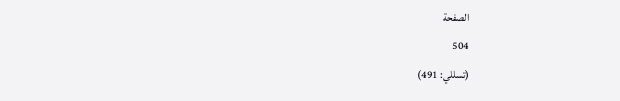الصفحة
504
(تسللي: 491)